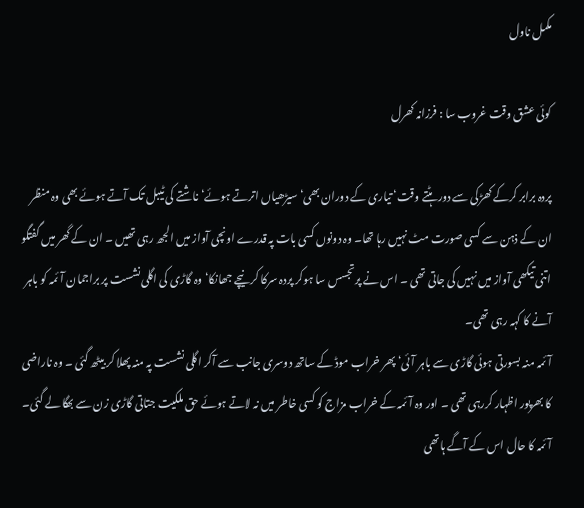مکمل ناول

کوئی عشق وقت غروب سا : فرزانہ کھرل

پردہ برابر کرکے کھڑکی سے دور ہٹتے وقت‘ تیاری کے دوران بھی‘ سیڑھیاں اترتے ہوئے‘ ناشتے کی ٹیبل تک آتے ہوئے بھی وہ منظر ان کے ذہن سے کسی صورت مٹ نہیں رہا تھا۔ وہ دونوں کسی بات پہ قدرے اونچی آواز میں الجھ رہی تھیں ۔ ان کے گھر میں گفتگو اتنی تیکھی آواز میں نہیں کی جاتی تھی ۔ اس نے پرتجسس سا ہوکر پردہ سرکا کر نیچے جھانکا‘ وہ گاڑی کی اگلی نشست پر براجمان آئمہ کو باہر آنے کا کہہ رہی تھی۔
آئمہ منہ بسورتی ہوئی گاڑی سے باہر آئی‘ پھر خراب موڈ کے ساتھ دوسری جانب سے آکر اگلی نشست پہ منہ پھلا کر بیٹھ گئی ۔ وہ ناراضی کا بھرپور اظہار کررہی تھی ۔ اور وہ آئمہ کے خراب مزاج کو کسی خاطر میں نہ لاتے ہوئے حق ملکیت جتاتی گاڑی زن سے بھگا لے گئی۔
آئمہ کا حال اس کے آگے ہاتھی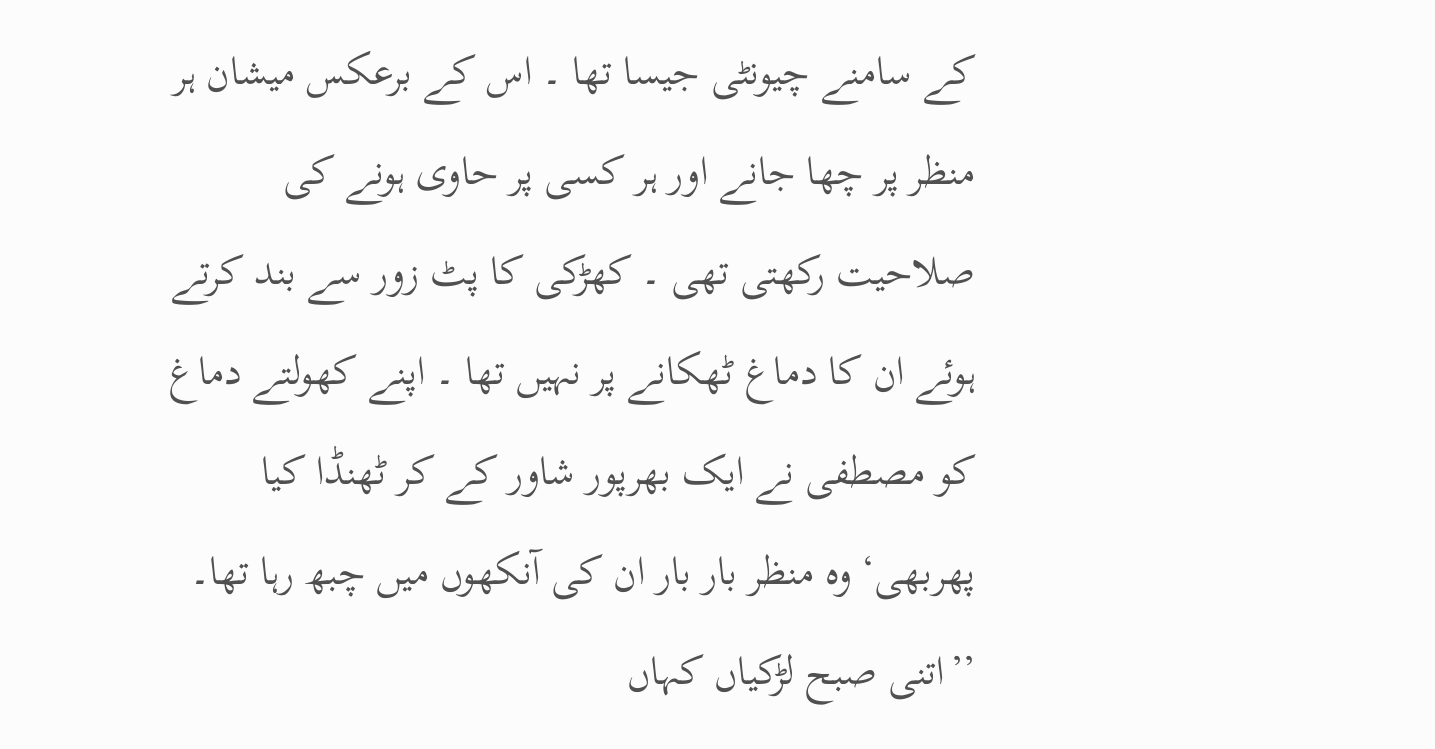کے سامنے چیونٹی جیسا تھا ۔ اس کے برعکس میشان ہر منظر پر چھا جانے اور ہر کسی پر حاوی ہونے کی صلاحیت رکھتی تھی ۔ کھڑکی کا پٹ زور سے بند کرتے ہوئے ان کا دماغ ٹھکانے پر نہیں تھا ۔ اپنے کھولتے دماغ کو مصطفی نے ایک بھرپور شاور کے کر ٹھنڈا کیا پھربھی‘ وہ منظر بار بار ان کی آنکھوں میں چبھ رہا تھا۔
’’اتنی صبح لڑکیاں کہاں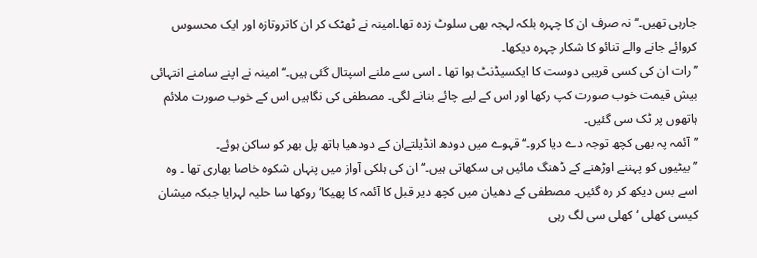جارہی تھیں۔‘‘ نہ صرف ان کا چہرہ بلکہ لہجہ بھی سلوٹ زدہ تھا۔امینہ نے ٹھٹک کر ان کاتروتازہ اور ایک محسوس کروائے جانے والے تنائو کا شکار چہرہ دیکھا۔
’’رات ان کی کسی قریبی دوست کا ایکسیڈنٹ ہوا تھا ۔ اسی سے ملنے اسپتال گئی ہیں۔‘‘ امینہ نے اپنے سامنے انتہائی بیش قیمت خوب صورت کپ رکھا اور اس کے لیے چائے بنانے لگی۔ مصطفی کی نگاہیں اس کے خوب صورت ملائم ہاتھوں پر ٹک سی گئیں۔
’’آئمہ پہ بھی کچھ توجہ دے دیا کرو۔‘‘ قہوے میں دودھ انڈیلتےان کے دودھیا ہاتھ پل بھر کو ساکن ہوئے۔
’’بیٹیوں کو پہننے اوڑھنے کے ڈھنگ مائیں ہی سکھاتی ہیں۔‘‘ ان کی ہلکی آواز میں پنہاں شکوہ خاصا بھاری تھا ۔ وہ اسے بس دیکھ کر رہ گئیں۔ مصطفی کے دھیان میں کچھ دیر قبل کا آئمہ کا پھیکا‘ روکھا سا حلیہ لہرایا جبکہ میشان کیسی کھلی ‘ کھلی سی لگ رہی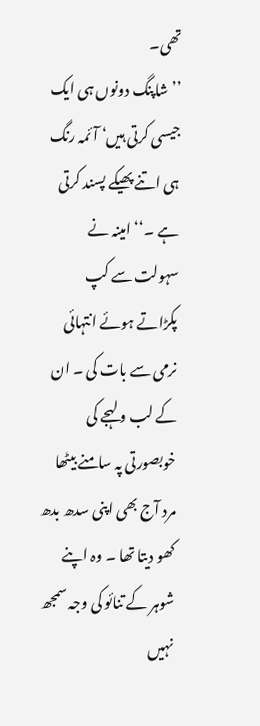تھی۔
’’ شاپنگ دونوں ہی ایک جیسی کرتی ہیں‘ آئمہ رنگ ہی اتنے پھیکے پسند کرتی ہے ۔‘‘ امینہ نے سہولت سے کپ پکڑاتے ہوئے انتہائی نرمی سے بات کی ۔ ان کے لب و لہجے کی خوبصورتی پہ سامنے بیٹھا مرد آج بھی اپنی سدھ بدھ کھو دیتا تھا ۔ وہ اپنے شوہر کے تنائو کی وجہ سمجھ نہیں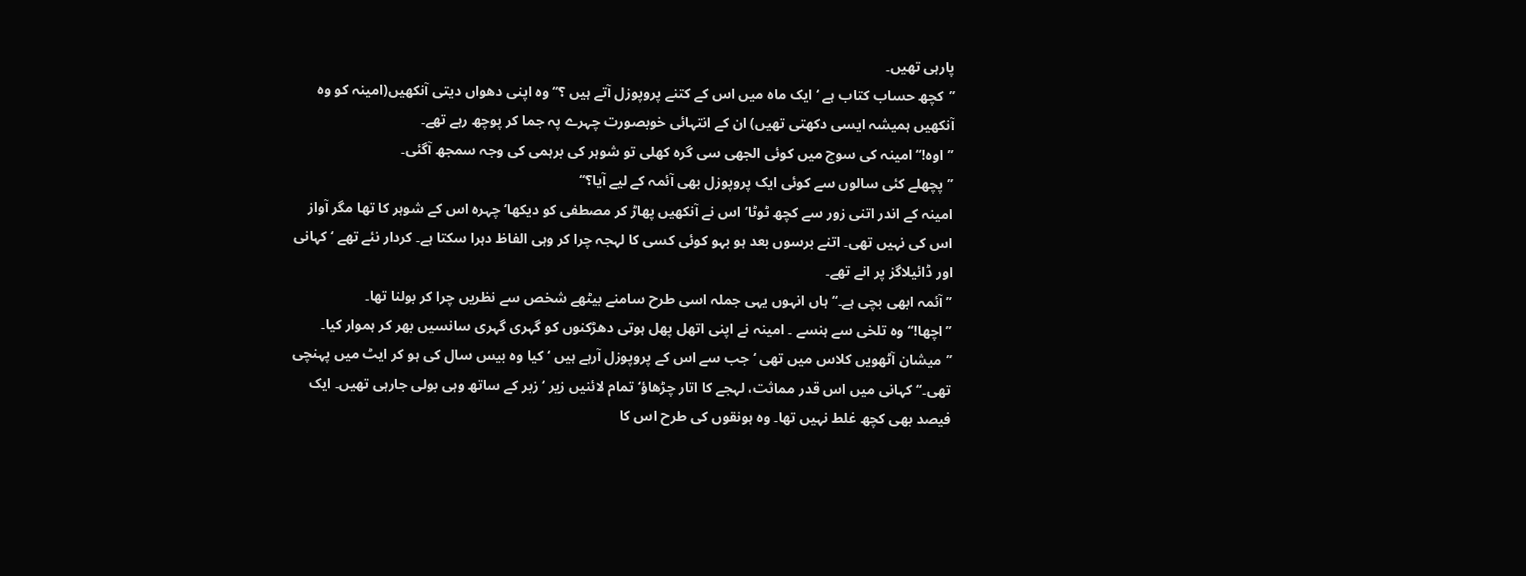پارہی تھیں۔
’’کچھ حساب کتاب ہے ‘ ایک ماہ میں اس کے کتنے پروپوزل آتے ہیں ؟‘‘ وہ اپنی دھواں دیتی آنکھیں(امینہ کو وہ آنکھیں ہمیشہ ایسی دکھتی تھیں) ان کے انتہائی خوبصورت چہرے پہ جما کر پوچھ رہے تھے۔
’’اوہ!‘‘ امینہ کی سوچ میں کوئی الجھی سی گرہ کھلی تو شوہر کی برہمی کی وجہ سمجھ آگئی۔
’’پچھلے کئی سالوں سے کوئی ایک پروپوزل بھی آئمہ کے لیے آیا؟‘‘
امینہ کے اندر اتنی زور سے کچھ ٹوٹا‘ اس نے آنکھیں پھاڑ کر مصطفی کو دیکھا‘ چہرہ اس کے شوہر کا تھا مگر آواز اس کی نہیں تھی۔ اتنے برسوں بعد ہو بہو کوئی کسی کا لہجہ چرا کر وہی الفاظ دہرا سکتا ہے۔ کردار نئے تھے ‘ کہانی اور ڈائیلاگز پر انے تھے۔
’’ آئمہ ابھی بچی ہے۔‘‘ ہاں انہوں یہی جملہ اسی طرح سامنے بیٹھے شخص سے نظریں چرا کر بولنا تھا۔
’’اچھا!‘‘ وہ تلخی سے ہنسے ۔ امینہ نے اپنی اتھل پھل ہوتی دھڑکنوں کو گہری گہری سانسیں بھر کر ہموار کیا۔
’’میشان آٹھویں کلاس میں تھی ‘ جب سے اس کے پروپوزل آرہے ہیں ‘کیا وہ بیس سال کی ہو کر ایٹ میں پہنچی تھی۔‘‘کہانی میں اس قدر مماثت، لہجے کا اتار چڑھاؤ‘ تمام لائنیں زیر ‘ زبر کے ساتھ وہی بولی جارہی تھیں۔ ایک فیصد بھی کچھ غلط نہیں تھا۔ وہ ہونقوں کی طرح اس کا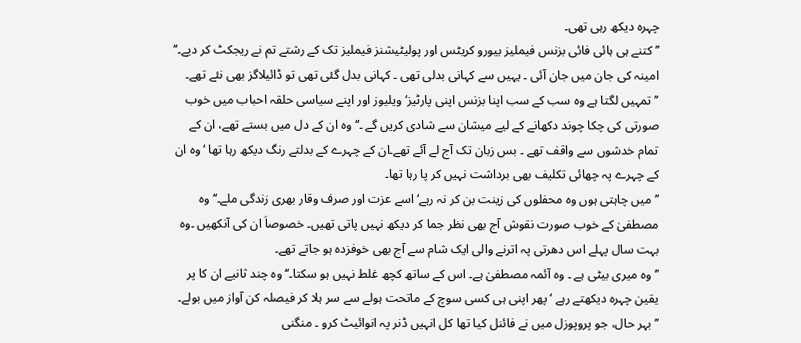چہرہ دیکھ رہی تھی۔
’’ کتنے ہی ہائی فائی بزنس فیملیز بیورو کریٹس اور پولیٹیشنز فیملیز تک کے رشتے تم نے ریجکٹ کر دیے۔‘‘ امینہ کی جان میں جان آئی ۔ یہیں سے کہانی بدلی تھی ۔ کہانی بدل گئی تھی تو ڈائیلاگز بھی نئے تھے۔
’’ تمہیں لگتا ہے وہ سب کے سب اپنا بزنس اپنی پارٹیز‘ ویلیوز اور اپنے سیاسی حلقہ احباب میں خوب صورتی کی چکا چوند دکھانے کے لیے میشان سے شادی کریں گے ۔‘‘ وہ ان کے دل میں بستے تھے، ان کے تمام خدشوں سے واقف تھے ۔ بس زبان تک آج لے آئے تھے۔ان کے چہرے کے بدلتے رنگ دیکھ رہا تھا ‘ وہ ان کے چہرے پہ چھائی تکلیف بھی برداشت نہیں کر پا رہا تھا۔
’’ میں چاہتی ہوں وہ محفلوں کی زینت بن کر نہ رہے‘ اسے عزت اور صرف وقار بھری زندگی ملے۔‘‘ وہ مصطفیٰ کے خوب صورت نقوش آج بھی نظر جما کر دیکھ نہیں پاتی تھیں۔ خصوصاَ ان کی آنکھیں ۔وہ بہت سال پہلے اس دھرتی پہ اترنے والی ایک شام سے آج بھی خوفزدہ ہو جاتے تھے۔
’’وہ میری بیٹی ہے ۔ وہ آئمہ مصطفیٰ ہے۔ اس کے ساتھ کچھ غلط نہیں ہو سکتا۔‘‘ وہ چند ثانیے ان کا پر یقین چہرہ دیکھتے رہے ‘ پھر اپنی ہی کسی سوچ کے ماتحت ہولے سے سر ہلا کر فیصلہ کن آواز میں بولے۔
’’بہر حال، جو پروپوزل میں نے فائنل کیا تھا کل انہیں ڈنر پہ انوائیٹ کرو ۔ منگنی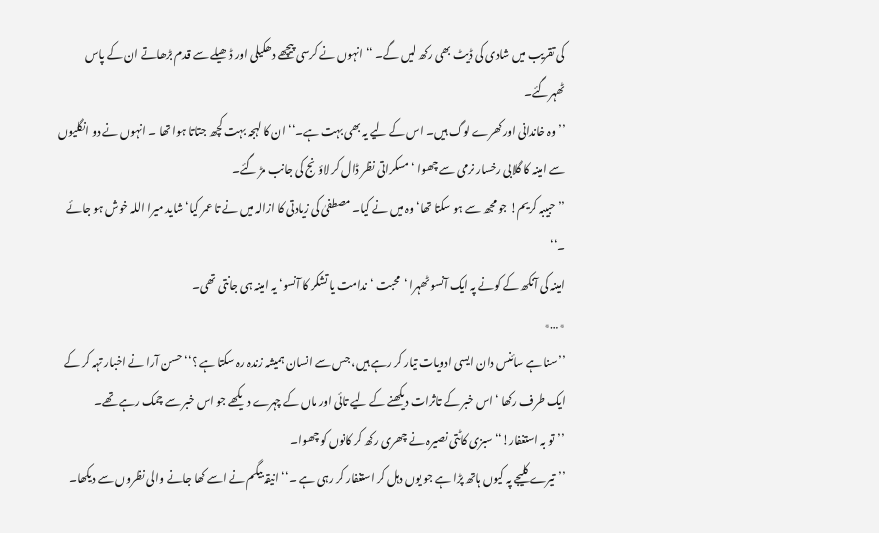کی تقریب میں شادی کی ڈیٹ بھی رکھ لیں گے۔ ‘‘ انہوں نے کرسی پیچھے دھکیلی اور ڈھیلے سے قدم بڑھاتے ان کے پاس ٹھہرگئے۔
’’ وہ خاندانی اور کھرے لوگ ہیں۔ اس کے لیے یہ بھی بہت ہے۔‘‘ ان کا لہجہ بہت کچھ جتاتا ہوا تھا ۔ انہوں نے دو انگلیوں سے امینہ کا گلابی رخسار نرمی سے چھوا ‘ مسکراتی نظر ڈال کر لاؤنج کی جانب مڑ گئے۔
’’حبیبہ کریم! جو مجھ سے ہو سکتا تھا‘ وہ میں نے کیا۔ مصطفیٰ کی زیادتی کا ازالہ میں نے تا عمر کیا‘ شاید میرا اللہ خوش ہو جائے ۔‘‘
امینہ کی آنکھ کے کونے پہ ایک آنسو ٹھہرا ‘محبت ‘ندامت یا تشکر کا آنسو‘ یہ امینہ ہی جانتی تھی۔
٭…٭
’’سنا ہے سائنس دان ایسی ادویات تیار کر رہے ہیں، جس سے انسان ہمیشہ زندہ رہ سکتا ہے ؟‘‘ حسن آرا نے اخبار تہہ کر کے ایک طرف رکھا ‘ اس خبر کے تاثرات دیکھنے کے لیے تائی اور ماں کے چہرے دیکھے جو اس خبر سے چمک رہے تھے۔
’’تو بہ استغفار!‘‘ سبزی کاٹتی نصیرہ نے چھری رکھ کر کانوں کو چھوا۔
’’تیرے کلیجے پہ کیوں ہاتھ پڑا ہے جو یوں دہل کر استغفار کر رہی ہے ۔‘‘ انیقہ بیگم نے اسے کھا جانے والی نظروں سے دیکھا۔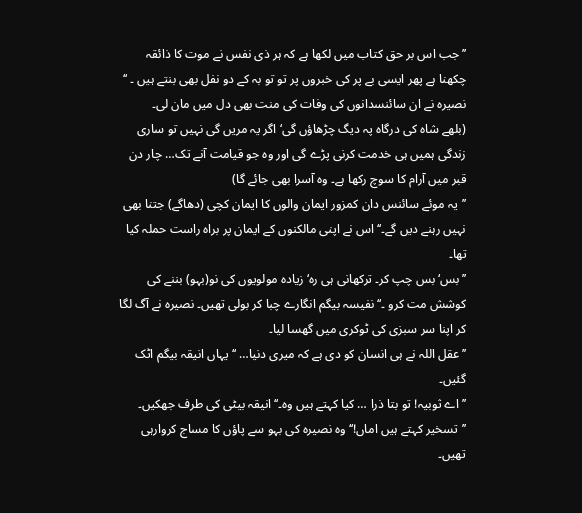’’جب اس بر حق کتاب میں لکھا ہے کہ ہر ذی نفس نے موت کا ذائقہ چکھنا ہے پھر ایسی بے پر کی خبروں پر تو تو بہ کے دو نفل بھی بنتے ہیں ۔ ‘‘ نصیرہ نے ان سائنسدانوں کی وفات کی منت بھی دل میں مان لی۔
(بلھے شاہ کی درگاہ پہ دیگ چڑھاؤں گی‘ اگر یہ مریں گی نہیں تو ساری زندگی ہمیں ہی خدمت کرنی پڑے گی اور وہ جو قیامت آنے تک… چار دن قبر میں آرام کا سوچ رکھا ہے۔ وہ آسرا بھی جائے گا)
’’یہ موئے سائنس دان کمزور ایمان والوں کا ایمان کچی (دھاگے) جتنا بھی نہیں رہنے دیں گے۔‘‘ اس نے اپنی مالکنوں کے ایمان پر براہ راست حملہ کیا تھا۔
’’بس‘ بس چپ کر۔ ترکھانی ہی رہ‘ زیادہ مولویوں کی نو(بہو) بننے کی کوشش مت کرو ۔‘‘ نفیسہ بیگم انگارے چبا کر بولی تھیں۔ نصیرہ نے آگ لگا کر اپنا سر سبزی کی ٹوکری میں گھسا لیا۔
’’عقل اللہ نے ہی انسان کو دی ہے کہ میری دنیا… ‘‘ یہاں انیقہ بیگم اٹک گئیں۔
’’اے ثوبیہ! تو بتا ذرا … کیا کہتے ہیں وہ۔‘‘ انیقہ بیٹی کی طرف جھکیں۔
’’تسخیر کہتے ہیں اماں!‘‘ وہ نصیرہ کی بہو سے پاؤں کا مساج کروارہی تھیں۔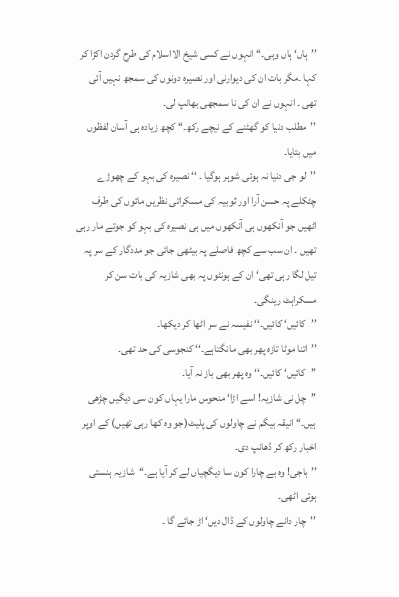’’ہاں‘ ہاں وہی۔‘‘ انہوں نے کسی شیخ الااسلام کی طرح گردن اکڑا کر کہا ۔مگر بات ان کی دیوارنی اور نصیرہ دونوں کی سمجھ نہیں آئی تھی ۔ انہوں نے ان کی نا سمجھی بھانپ لی۔
’’مطلب دنیا کو گھٹنے کے نیچے رکھ۔‘‘ کچھ زیادہ ہی آسان لفظوں میں بتایا۔
’’لو جی دنیا نہ ہوئی شوہر ہوگیا ۔ ‘‘ نصیرہ کی بہو کے چھوڑے چٹکلے پہ حسن آرا اور ثوبیہ کی مسکراتی نظریں مائوں کی طرف اٹھیں جو آنکھوں ہی آنکھوں میں ہی نصیرہ کی بہو کو جوتے مار رہی تھیں ۔ ان سب سے کچھ فاصلے پہ بیٹھی جائی جو مددگار کے سر پہ تیل لگا رہی تھی‘ ان کے ہونٹوں پہ بھی شازیہ کی بات سن کر مسکراہٹ رینگی۔
’’کائیں‘ کائیں۔‘‘ نفیسہ نے سر اٹھا کر دیکھا۔
’’اتنا موٹا تازہ پھر بھی مانگتاہے۔‘‘ کنجوسی کی حد تھی۔
’’کائیں‘ کائیں۔‘‘ وہ پھر بھی باز نہ آیا۔
’’چل نی شازیہ! اسے اڑا‘ منحوس مارا یہاں کون سی دیگیں چڑھی ہیں۔‘‘ انیقہ بیگم نے چاولوں کی پلیٹ(جو وہ کھا رہی تھیں) کے اوپر اخبار رکھ کر ڈھانپ دی۔
’’باجی! وہ بے چارا کون سا دیگچیاں لے کر آیا ہے۔‘‘شازیہ ہنستی ہوئی اٹھی۔
’’چار دانے چاولوں کے ڈال دیں‘ اڑ جائے گا ۔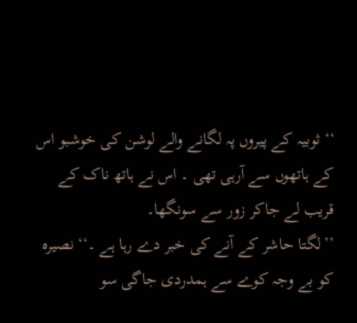‘‘ ثوبیہ کے پیروں پہ لگانے والے لوشن کی خوشبو اس کے ہاتھوں سے آرہی تھی ۔ اس نے ہاتھ ناک کے قریب لے جاکر زور سے سونگھا۔
’’لگتا حاشر کے آنے کی خبر دے رہا ہے ۔‘‘ نصیرہ کو بے وجہ کوے سے ہمدردی جاگی سو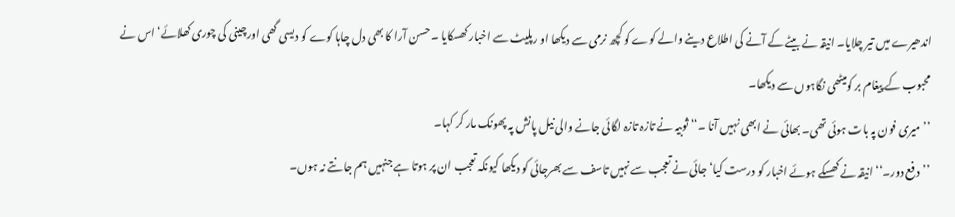اندھیرے میں تیر چلایا۔ انیقہ نے بیٹے کے آنے کی اطلاع دینے والے کوے کو کچھ نرمی سے دیکھا او رپلیٹ سے اخبار کھسکایا ۔ حسن آرا کا بھی دل چاہا کوے کو دیسی گھی اورچینی کی چوری کھلائے‘ اس نے محبوب کے پیغام بر کومیٹھی نگاہوں سے دیکھا۔
’’میری فون پہ بات ہوئی تھی۔ بھائی نے ابھی نہیں آنا ۔‘‘ ثوبیہ نے تازہ تازہ لگائی جانے والی نیل پانش پہ پھونک مار کر کہا۔
’’دفع دور۔‘‘ انیقہ نے کھسکے ہوئے اخبار کو درست کیا‘ جائی نے تعجب سے نہیں تاسف سے بھرجائی کو دیکھا کیونکہ تعجب ان پر ہوتا ہے جنہیں ہم جانتے نہ ہوں۔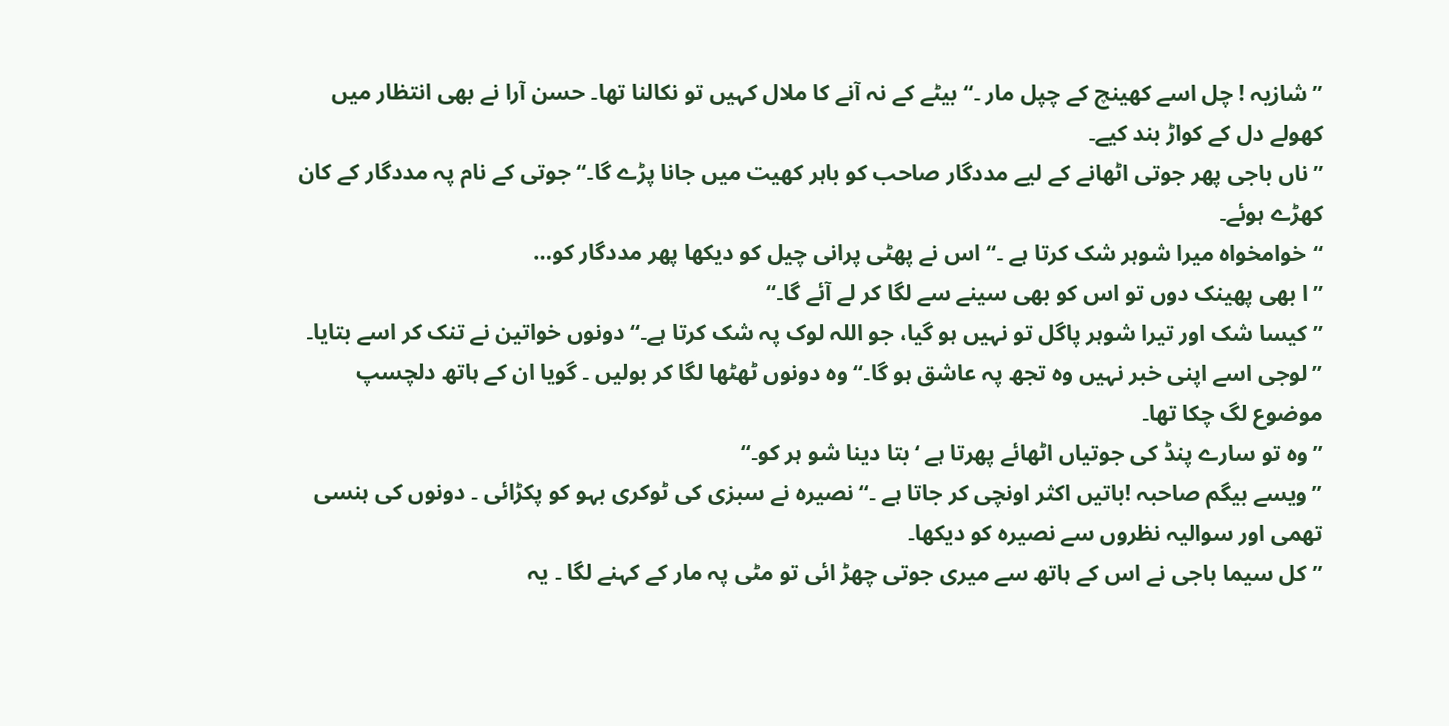’’شازیہ ! چل اسے کھینچ کے چپل مار ۔‘‘ بیٹے کے نہ آنے کا ملال کہیں تو نکالنا تھا۔ حسن آرا نے بھی انتظار میں کھولے دل کے کواڑ بند کیے۔
’’ناں باجی پھر جوتی اٹھانے کے لیے مددگار صاحب کو باہر کھیت میں جانا پڑے گا۔‘‘ جوتی کے نام پہ مددگار کے کان کھڑے ہوئے۔
‘‘خوامخواہ میرا شوہر شک کرتا ہے ۔‘‘ اس نے پھٹی پرانی چیل کو دیکھا پھر مددگار کو…
’’ا بھی پھینک دوں تو اس کو بھی سینے سے لگا کر لے آئے گا۔‘‘
’’کیسا شک اور تیرا شوہر پاگل تو نہیں ہو گیا، جو اللہ لوک پہ شک کرتا ہے۔‘‘ دونوں خواتین نے تنک کر اسے بتایا۔
’’لوجی اسے اپنی خبر نہیں وہ تجھ پہ عاشق ہو گا۔‘‘ وہ دونوں ٹھٹھا لگا کر بولیں ۔ گویا ان کے ہاتھ دلچسپ موضوع لگ چکا تھا۔
’’وہ تو سارے پنڈ کی جوتیاں اٹھائے پھرتا ہے ‘بتا دینا شو ہر کو۔‘‘
’’ویسے بیگم صاحبہ !باتیں اکثر اونچی کر جاتا ہے ۔‘‘ نصیرہ نے سبزی کی ٹوکری بہو کو پکڑائی ۔ دونوں کی ہنسی تھمی اور سوالیہ نظروں سے نصیرہ کو دیکھا۔
’’کل سیما باجی نے اس کے ہاتھ سے میری جوتی چھڑ ائی تو مٹی پہ مار کے کہنے لگا ۔ یہ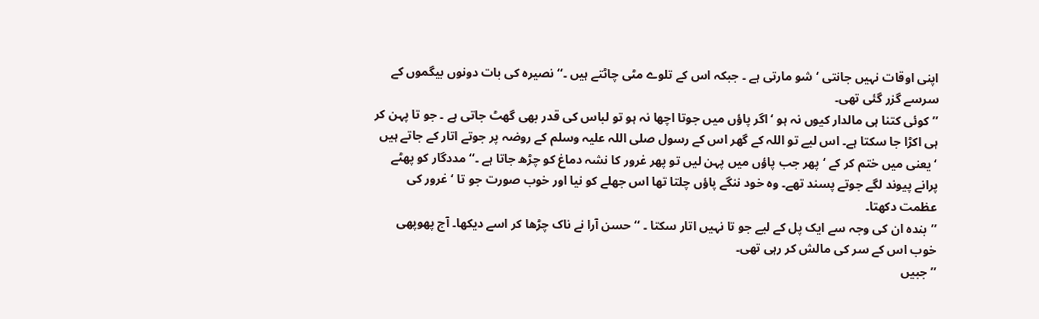اپنی اوقات نہیں جانتی ‘شو مارتی ہے ۔ جبکہ اس کے تلوے مٹی چاٹتے ہیں ۔‘‘ نصیرہ کی بات دونوں بیگموں کے سرسے گزر گئی تھی۔
’’کوئی کتنا ہی مالدار کیوں نہ ہو ‘اگر پاؤں میں جوتا اچھا نہ ہو تو لباس کی قدر بھی گھٹ جاتی ہے ۔ جو تا پہن کر ہی اکڑا جا سکتا ہے۔ اس لیے تو اللہ کے گھر اس کے رسول صلی اللہ علیہ وسلم کے روضہ پر جوتے اتار کے جاتے ہیں ‘یعنی میں ختم کر کے ‘ پھر جب پاؤں میں پہن لیں تو پھر غرور کا نشہ دماغ کو چڑھ جاتا ہے ۔‘‘ مددگار کو پھٹے پرانے پیوند لگے جوتے پسند تھے۔ وہ خود ننگے پاؤں چلتا تھا اس جھلے کو نیا اور خوب صورت جو تا ‘ غرور کی عظمت دکھتا۔
’’بندہ ان کی وجہ سے ایک پل کے لیے جو تا نہیں اتار سکتا ۔ ‘‘ حسن آرا نے ناک چڑھا کر اسے دیکھا۔ آج پھوپھی خوب اس کے سر کی مالش کر رہی تھی۔
’’ جبیں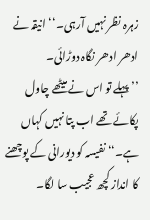زہرہ نظر نہیں آرہی۔‘‘ انیقہ نے ادھر ادھر نگاہ دوڑائی۔
’’ پہلے تو اس نے میٹھے چاول پکائے تھے اب پتا نہیں کہاں ہے۔‘‘ نفیسہ کو دیورانی کے پوچھنے کا انداز کچھ عجیب سا لگا۔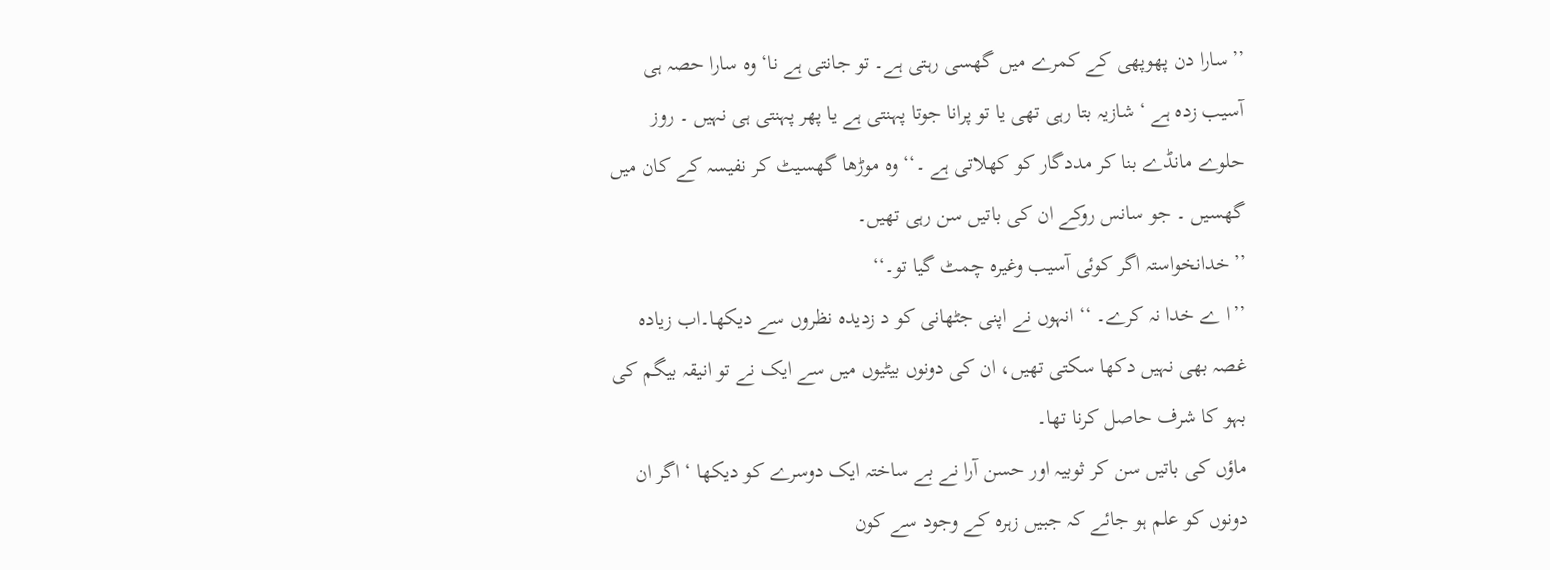’’سارا دن پھوپھی کے کمرے میں گھسی رہتی ہے۔ تو جانتی ہے نا‘ وہ سارا حصہ ہی آسیب زدہ ہے ‘ شازیہ بتا رہی تھی یا تو پرانا جوتا پہنتی ہے یا پھر پہنتی ہی نہیں ۔ روز حلوے مانڈے بنا کر مددگار کو کھلاتی ہے ۔‘‘ وہ موڑھا گھسیٹ کر نفیسہ کے کان میں گھسیں ۔ جو سانس روکے ان کی باتیں سن رہی تھیں۔
’’خدانخواستہ اگر کوئی آسیب وغیرہ چمٹ گیا تو۔‘‘
’’ا ے خدا نہ کرے۔ ‘‘ انہوں نے اپنی جٹھانی کو د زدیدہ نظروں سے دیکھا۔اب زیادہ غصہ بھی نہیں دکھا سکتی تھیں، ان کی دونوں بیٹیوں میں سے ایک نے تو انیقہ بیگم کی بہو کا شرف حاصل کرنا تھا۔
ماؤں کی باتیں سن کر ثوبیہ اور حسن آرا نے بے ساختہ ایک دوسرے کو دیکھا ‘ اگر ان دونوں کو علم ہو جائے کہ جبیں زہرہ کے وجود سے کون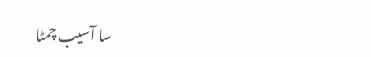سا آسیب چمٹا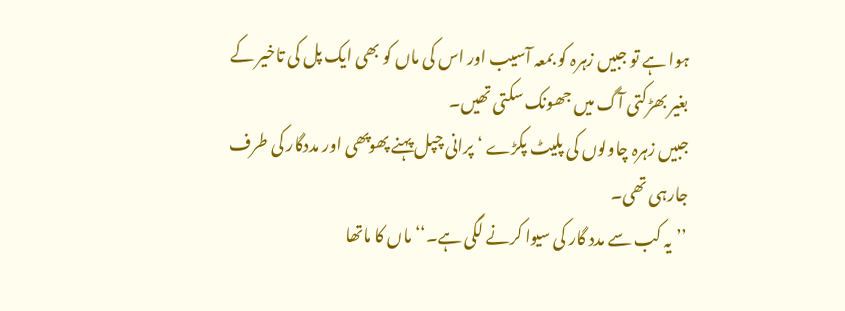ہوا ہے تو جبیں زہرہ کو بمعہ آسیب اور اس کی ماں کو بھی ایک پل کی تاخیر کے بغیر بھڑکتی آگ میں جھونک سکتی تھیں۔
جبیں زہرہ چاولوں کی پلیٹ پکڑے ‘پرانی چپل پہنے پھوپھی اور مددگار کی طرف جارہی تھی۔
’’یہ کب سے مدد گار کی سیوا کرنے لگی ہے۔‘‘ ماں کا ماتھا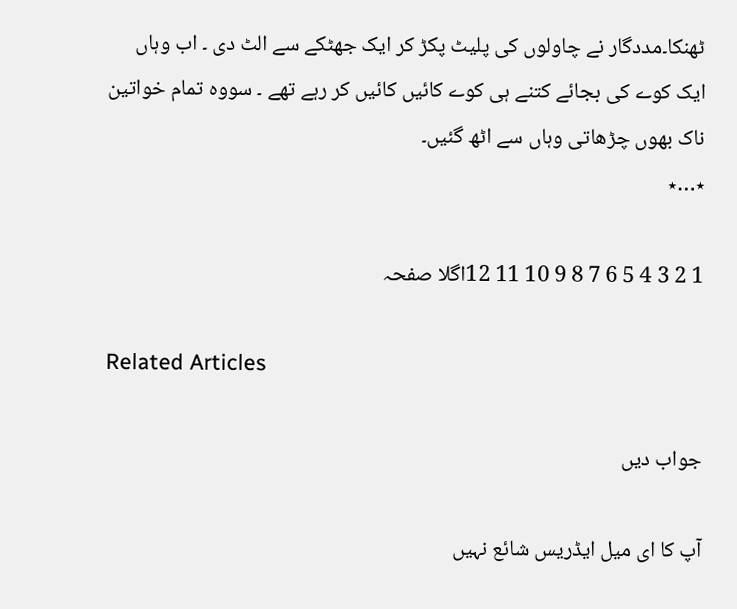ٹھنکا۔مددگار نے چاولوں کی پلیٹ پکڑ کر ایک جھٹکے سے الٹ دی ۔ اب وہاں ایک کوے کی بجائے کتنے ہی کوے کائیں کائیں کر رہے تھے ۔ سووہ تمام خواتین ناک بھوں چڑھاتی وہاں سے اٹھ گئیں۔
٭…٭

1 2 3 4 5 6 7 8 9 10 11 12اگلا صفحہ

Related Articles

جواب دیں

آپ کا ای میل ایڈریس شائع نہیں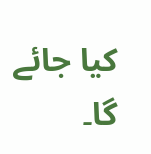کیا جائے گا۔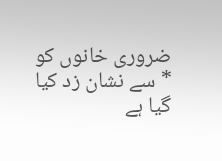ضروری خانوں کو * سے نشان زد کیا گیا ہے